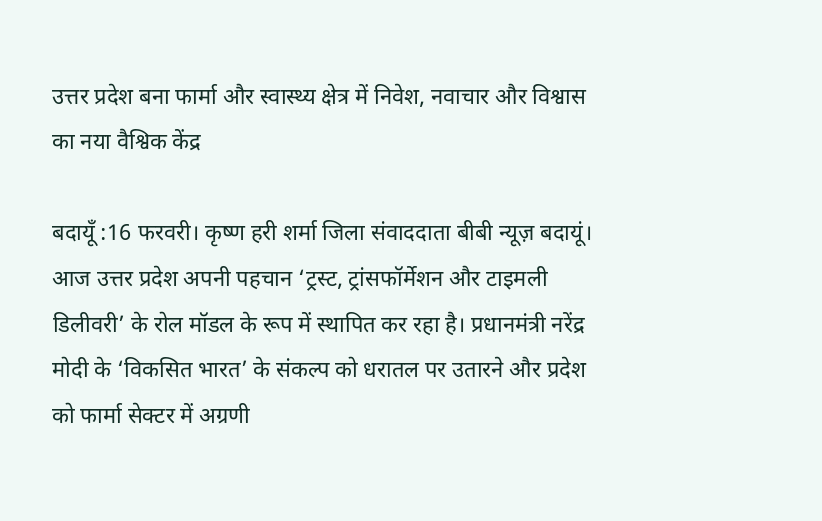उत्तर प्रदेश बना फार्मा और स्वास्थ्य क्षेत्र में निवेश, नवाचार और विश्वास का नया वैश्विक केंद्र

बदायूँ :16 फरवरी। कृष्ण हरी शर्मा जिला संवाददाता बीबी न्यूज़ बदायूं। आज उत्तर प्रदेश अपनी पहचान ‘ट्रस्ट, ट्रांसफॉर्मेशन और टाइमली डिलीवरी’ के रोल मॉडल के रूप में स्थापित कर रहा है। प्रधानमंत्री नरेंद्र मोदी के ‘विकसित भारत’ के संकल्प को धरातल पर उतारने और प्रदेश को फार्मा सेक्टर में अग्रणी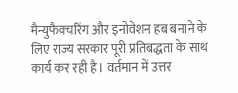मैन्युफैक्चरिंग और इनोवेशन हब बनाने के लिए राज्य सरकार पूरी प्रतिबद्धता के साथ कार्य कर रही है। वर्तमान में उत्तर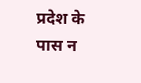प्रदेश के पास न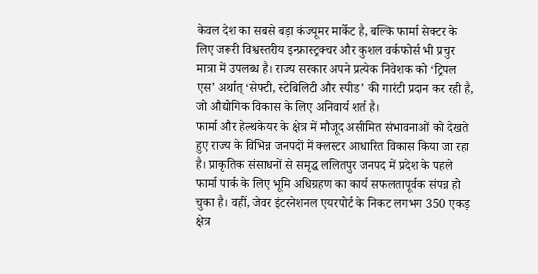केवल देश का सबसे बड़ा कंज्यूमर मार्केट है, बल्कि फार्मा सेक्टर के लिए जरूरी विश्वस्तरीय इन्फ्रास्ट्रक्चर और कुशल वर्कफोर्स भी प्रचुर मात्रा में उपलब्ध है। राज्य सरकार अपने प्रत्येक निवेशक को ‘ट्रिपल एस’ अर्थात् ‘सेफ्टी, स्टेबिलिटी और स्पीड’ की गारंटी प्रदान कर रही है, जो औद्योगिक विकास के लिए अनिवार्य शर्त है।
फार्मा और हेल्थकेयर के क्षेत्र में मौजूद असीमित संभावनाओं को देखते हुए राज्य के विभिन्न जनपदों में क्लस्टर आधारित विकास किया जा रहा है। प्राकृतिक संसाधनों से समृद्ध ललितपुर जनपद में प्रदेश के पहले फार्मा पार्क के लिए भूमि अधिग्रहण का कार्य सफलतापूर्वक संपन्न हो चुका है। वहीं, जेवर इंटरनेशनल एयरपोर्ट के निकट लगभग 350 एकड़ क्षेत्र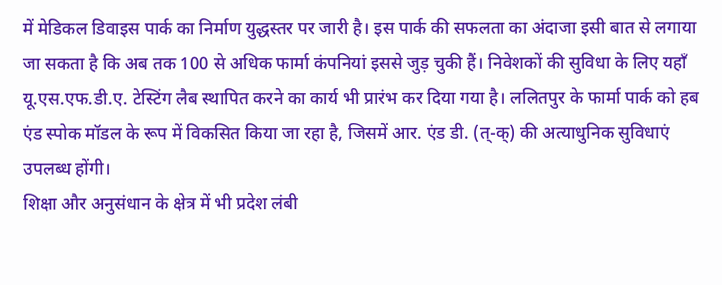में मेडिकल डिवाइस पार्क का निर्माण युद्धस्तर पर जारी है। इस पार्क की सफलता का अंदाजा इसी बात से लगाया जा सकता है कि अब तक 100 से अधिक फार्मा कंपनियां इससे जुड़ चुकी हैं। निवेशकों की सुविधा के लिए यहाँ यू.एस.एफ.डी.ए. टेस्टिंग लैब स्थापित करने का कार्य भी प्रारंभ कर दिया गया है। ललितपुर के फार्मा पार्क को हब एंड स्पोक मॉडल के रूप में विकसित किया जा रहा है, जिसमें आर. एंड डी. (त्-क्) की अत्याधुनिक सुविधाएं उपलब्ध होंगी।
शिक्षा और अनुसंधान के क्षेत्र में भी प्रदेश लंबी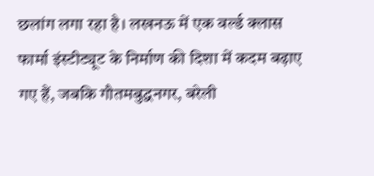छलांग लगा रहा है। लखनऊ में एक वर्ल्ड क्लास फार्मा इंस्टीट्यूट के निर्माण की दिशा में कदम बढ़ाए गए हैं, जबकि गौतमबुद्धनगर, बरेली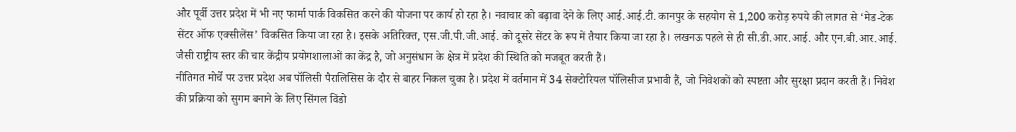और पूर्वी उत्तर प्रदेश में भी नए फार्मा पार्क विकसित करने की योजना पर कार्य हो रहा है। नवाचार को बढ़ावा देने के लिए आई.आई.टी. कानपुर के सहयोग से 1,200 करोड़ रुपये की लागत से ‘मेड-टेक सेंटर ऑफ एक्सीलेंस’ विकसित किया जा रहा है। इसके अतिरिक्त, एस.जी.पी.जी.आई. को दूसरे सेंटर के रूप में तैयार किया जा रहा है। लखनऊ पहले से ही सी.डी.आर.आई. और एन.बी.आर.आई. जैसी राष्ट्रीय स्तर की चार केंद्रीय प्रयोगशालाओं का केंद्र है, जो अनुसंधान के क्षेत्र में प्रदेश की स्थिति को मजबूत करती हैं।
नीतिगत मोर्चे पर उत्तर प्रदेश अब पॉलिसी पैरालिसिस के दौर से बाहर निकल चुका है। प्रदेश में वर्तमान में 34 सेक्टोरियल पॉलिसीज प्रभावी हैं, जो निवेशकों को स्पष्टता और सुरक्षा प्रदान करती हैं। निवेश की प्रक्रिया को सुगम बनाने के लिए सिंगल विंडो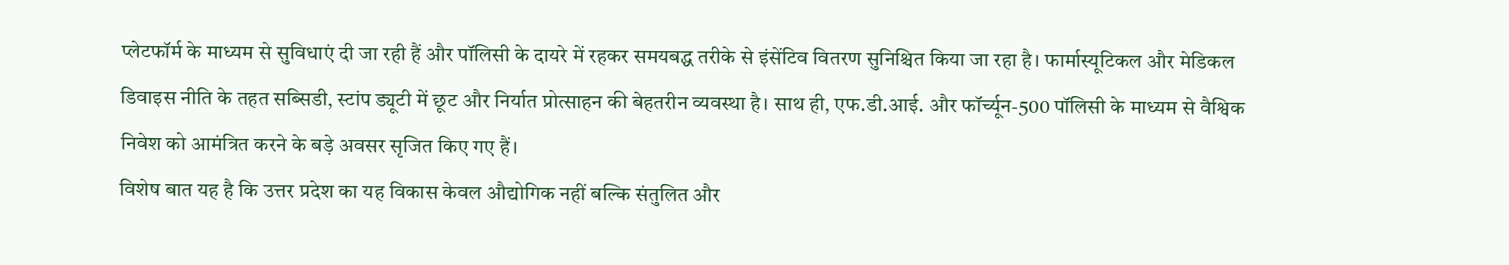प्लेटफॉर्म के माध्यम से सुविधाएं दी जा रही हैं और पॉलिसी के दायरे में रहकर समयबद्ध तरीके से इंसेंटिव वितरण सुनिश्चित किया जा रहा है। फार्मास्यूटिकल और मेडिकल डिवाइस नीति के तहत सब्सिडी, स्टांप ड्यूटी में छूट और निर्यात प्रोत्साहन की बेहतरीन व्यवस्था है। साथ ही, एफ.डी.आई. और फॉर्च्यून-500 पॉलिसी के माध्यम से वैश्विक निवेश को आमंत्रित करने के बड़े अवसर सृजित किए गए हैं।
विशेष बात यह है कि उत्तर प्रदेश का यह विकास केवल औद्योगिक नहीं बल्कि संतुलित और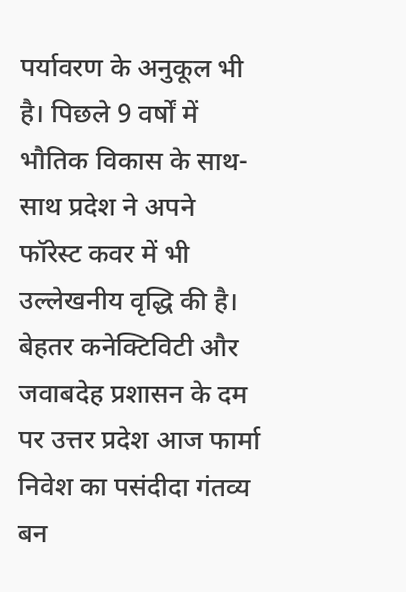पर्यावरण के अनुकूल भी है। पिछले 9 वर्षों में भौतिक विकास के साथ-साथ प्रदेश ने अपने फॉरेस्ट कवर में भी उल्लेखनीय वृद्धि की है। बेहतर कनेक्टिविटी और जवाबदेह प्रशासन के दम पर उत्तर प्रदेश आज फार्मा निवेश का पसंदीदा गंतव्य बन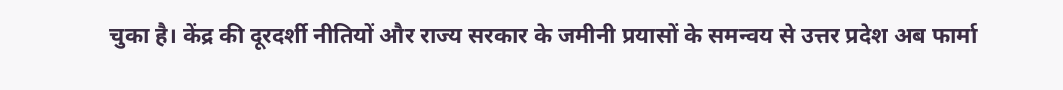चुका है। केंद्र की दूरदर्शी नीतियों और राज्य सरकार के जमीनी प्रयासों के समन्वय से उत्तर प्रदेश अब फार्मा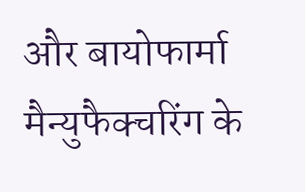और बायोफार्मा मैन्युफैक्चरिंग के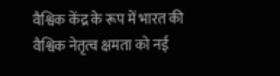वैश्विक केंद्र के रूप में भारत की वैश्विक नेतृत्व क्षमता को नई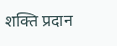शक्ति प्रदान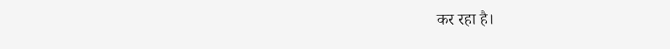कर रहा है।